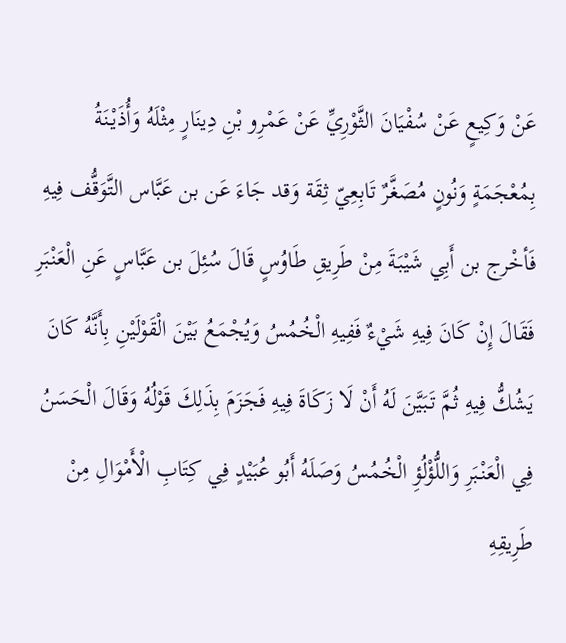عَنْ وَكِيعٍ عَنْ سُفْيَانَ الثَّوْرِيِّ عَنْ عَمْرِو بْنِ دِينَارٍ مِثْلَهُ وَأُذَيْنَةُ بِمُعْجَمَةٍ وَنُونٍ مُصَغَّرٌ تَابِعِيّ ثِقَة وَقد جَاءَ عَن بن عَبَّاس التَّوَقُّف فِيهِ فَأخْرج بن أَبِي شَيْبَةَ مِنْ طَرِيقِ طَاوُسٍ قَالَ سُئِلَ بن عَبَّاسٍ عَنِ الْعَنْبَرِ فَقَالَ إِنْ كَانَ فِيهِ شَيْءٌ فَفِيهِ الْخُمُسُ وَيُجْمَعُ بَيْنَ الْقَوْلَيْنِ بِأَنَّهُ كَانَ يَشُكُّ فِيهِ ثُمَّ تَبَيَّنَ لَهُ أَنْ لَا زَكَاةَ فِيهِ فَجَزَمَ بِذَلِكَ قَوْلُهُ وَقَالَ الْحَسَنُ فِي الْعَنْبَرِ وَاللُّؤْلُؤِ الْخُمُسُ وَصَلَهُ أَبُو عُبَيْدٍ فِي كِتَابِ الْأَمْوَالِ مِنْ طَرِيقِهِ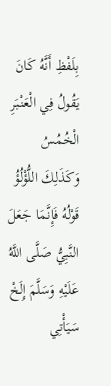بِلَفْظِ أَنَّهُ كَانَ يَقُولُ فِي الْعَنْبَرِ الْخُمُسُ وَكَذَلِكَ اللُّؤْلُؤُ قَوْلُهُ فَإِنَّمَا جَعَلَ النَّبِيُّ صَلَّى اللَّهُ عَلَيْهِ وَسَلَّمَ إِلَخْ سَيَأْتِي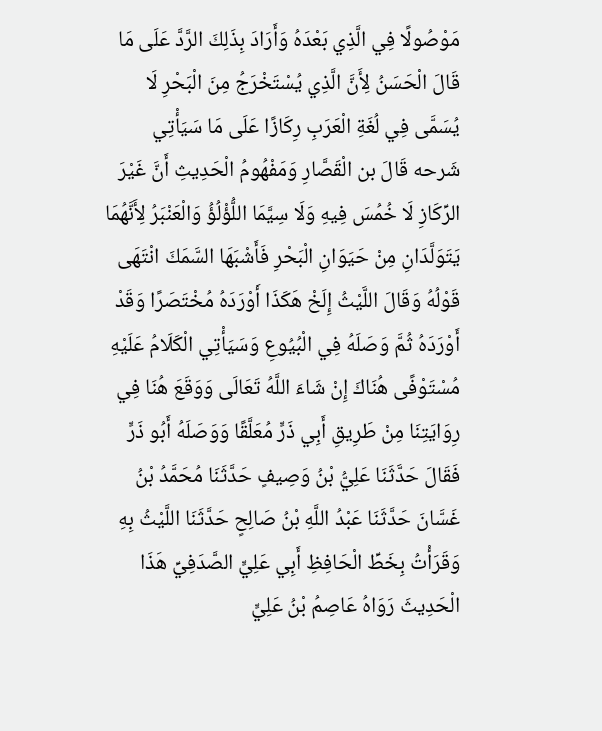مَوْصُولًا فِي الَّذِي بَعْدَهُ وَأَرَادَ بِذَلِكَ الرَّدَّ عَلَى مَا قَالَ الْحَسَنُ لِأَنَّ الَّذِي يُسْتَخْرَجُ مِنَ الْبَحْرِ لَا يُسَمَّى فِي لُغَةِ الْعَرَبِ رِكَازًا عَلَى مَا سَيَأْتِي شَرحه قَالَ بن الْقَصَّارِ وَمَفْهُومُ الْحَدِيثِ أَنَّ غَيْرَ الرِّكَازِ لَا خُمُسَ فِيهِ وَلَا سِيَّمَا اللُّؤْلُؤُ وَالْعَنْبَرُ لِأَنَّهُمَا يَتَوَلَّدَانِ مِنْ حَيَوَانِ الْبَحْرِ فَأَشْبَهَا السَّمَكَ انْتَهَى قَوْلُهُ وَقَالَ اللَّيْثُ إِلَخْ هَكَذَا أَوْرَدَهُ مُخْتَصَرًا وَقَدْ أَوْرَدَهُ ثُمَّ وَصَلَهُ فِي الْبُيُوعِ وَسَيَأْتِي الْكَلَامُ عَلَيْهِ مُسْتَوْفًى هُنَاكَ إِنْ شَاءَ اللَّهُ تَعَالَى وَوَقَعَ هُنَا فِي رِوَايَتِنَا مِنْ طَرِيقِ أَبِي ذَرٍّ مُعَلَّقًا وَوَصَلَهُ أَبُو ذَرٍّ فَقَالَ حَدَّثَنَا عَلِيُّ بْنُ وَصِيفٍ حَدَّثَنَا مُحَمَّدُ بْنُ غَسَّانَ حَدَّثَنَا عَبْدُ اللَّهِ بْنُ صَالِحٍ حَدَّثَنَا اللَّيْثُ بِهِ وَقَرَأْتُ بِخَطِّ الْحَافِظِ أَبِي عَلِيٍّ الصَّدَفِيِّ هَذَا الْحَدِيثَ رَوَاهُ عَاصِمُ بْنُ عَلِيٍّ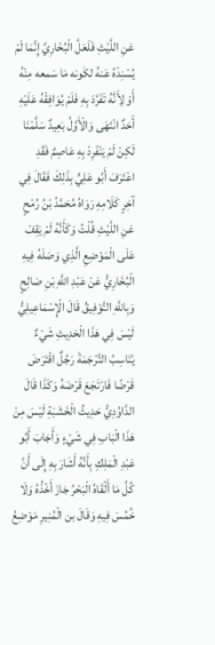عَنِ اللَّيْثِ فَلَعَلَّ الْبُخَارِيَّ إِنَّمَا لَمْ يُسْنِدْهُ عَنهُ لكَونه مَا سَمعه مِنْهُ أَوْ لِأَنَّهُ تَفَرَّدَ بِهِ فَلَمْ يُوَافِقْهُ عَلَيْهِ أَحَدٌ انْتَهَى وَالْأَوَّلُ بَعِيدٌ سَلَّمْنَا لَكِنْ لَمْ يَنْفَرِدْ بِهِ عَاصِمٌ فَقَدِ اعْتَرَفَ أَبُو عَلِيٍّ بِذَلِكَ فَقَالَ فِي آخِرٍ كَلَامِهِ رَوَاهُ مُحَمَّدُ بْنُ رُمْحٍ عَنِ اللَّيْثِ قُلْتُ وَكَأَنَّهُ لَمْ يَقِفْ عَلَى الْمَوْضِعِ الَّذِي وَصَلَهُ فِيهِ الْبُخَارِيُّ عَنْ عَبْدِ اللَّهِ بْنِ صَالِحٍ وَبِاللَّهِ التَّوْفِيقُ قَالَ الْإِسْمَاعِيلِيُّ لَيْسَ فِي هَذَا الْحَدِيثِ شَيْءٌ يُنَاسِبُ التَّرْجَمَةَ رَجُلٌ اقْتَرَضَ قَرْضًا فَارْتَجَعَ قَرْضَهُ وَكَذَا قَالَ الدَّاوُدِيُّ حَدِيثُ الْخَشَبَةِ لَيْسَ مِنْ هَذَا الْبَابِ فِي شَيْءٍ وَأَجَابَ أَبُو عَبْدِ الْمَلِكِ بِأَنَّهُ أَشَارَ بِهِ إِلَى أَنَّ كُلَّ مَا أَلْقَاهُ الْبَحْرُ جَازَ أَخْذُهُ وَلَا خُمُسَ فِيهِ وَقَالَ بن الْمُنِيرِ مَوْضِعُ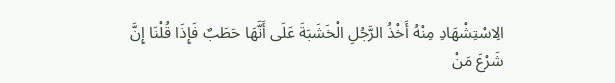الِاسْتِشْهَادِ مِنْهُ أَخْذُ الرَّجُلِ الْخَشَبَةَ عَلَى أَنَّهَا حَطَبٌ فَإِذَا قُلْنَا إِنَّ شَرْعَ مَنْ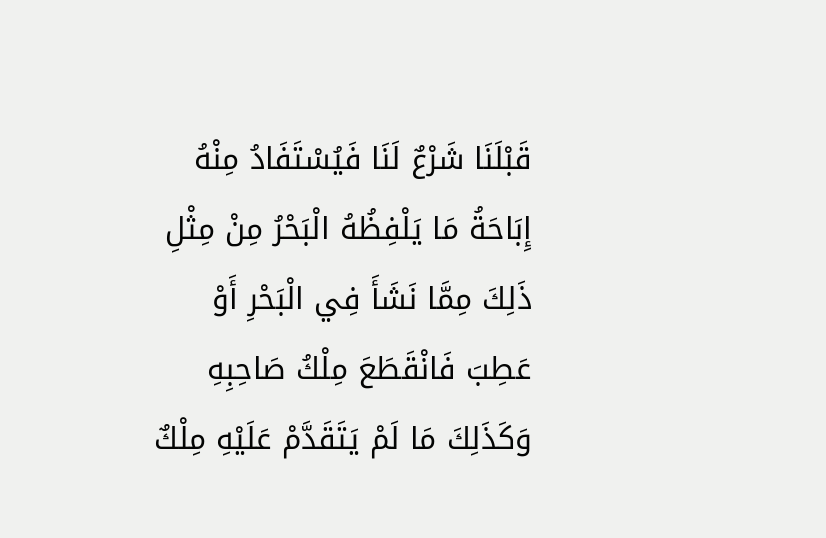قَبْلَنَا شَرْعٌ لَنَا فَيُسْتَفَادُ مِنْهُ إِبَاحَةُ مَا يَلْفِظُهُ الْبَحْرُ مِنْ مِثْلِ ذَلِكَ مِمَّا نَشَأَ فِي الْبَحْرِ أَوْ عَطِبَ فَانْقَطَعَ مِلْكُ صَاحِبِهِ وَكَذَلِكَ مَا لَمْ يَتَقَدَّمْ عَلَيْهِ مِلْكٌ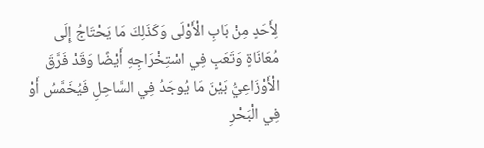لِأَحَدٍ مِنْ بَابِ الْأَوْلَى وَكَذَلِكَ مَا يَحْتَاجُ إِلَى مُعَانَاةٍ وَتَعَبٍ فِي اسْتِخْرَاجِهِ أَيْضًا وَقَدْ فَرَّقَ الْأَوْزَاعِيُّ بَيْنَ مَا يُوجَدُ فِي السَّاحِلِ فَيُخَمَّسُ أَوْ فِي الْبَحْرِ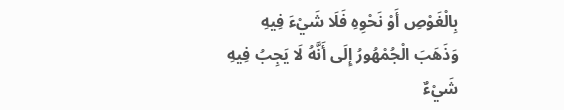بِالْغَوْصِ أَوْ نَحْوِهِ فَلَا شَيْءَ فِيهِ وَذَهَبَ الْجُمْهُورُ إِلَى أَنَّهُ لَا يَجِبُ فِيهِ شَيْءٌ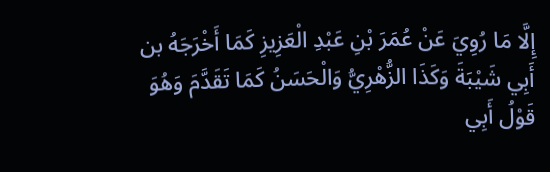إِلَّا مَا رُوِيَ عَنْ عُمَرَ بْنِ عَبْدِ الْعَزِيزِ كَمَا أَخْرَجَهُ بن أَبِي شَيْبَةَ وَكَذَا الزُّهْرِيُّ وَالْحَسَنُ كَمَا تَقَدَّمَ وَهُوَ قَوْلُ أَبِي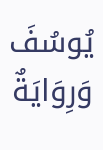يُوسُفَ وَرِوَايَةٌ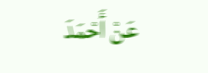عَنْ أَحْمَدَ